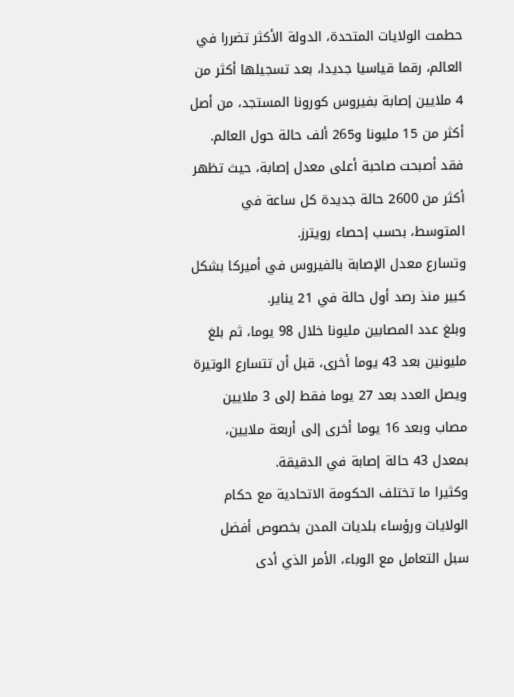حطمت الولايات المتحدة، الدولة الأكثر تضررا في العالم، رقما قياسيا جديدا، بعد تسجيلها أكثر من 4 ملايين إصابة بفيروس كورونا المستجد، من أصل أكثر من 15 مليونا و265 ألف حالة حول العالم.
فقد أصبحت صاحبة أعلى معدل إصابة، حيث تظهر أكثر من 2600 حالة جديدة كل ساعة في المتوسط، بحسب إحصاء رويترز.
وتسارع معدل الإصابة بالفيروس في أميركا بشكل كبير منذ رصد أول حالة في 21 يناير.
وبلغ عدد المصابين مليونا خلال 98 يوما، ثم بلغ مليونين بعد 43 يوما أخرى، قبل أن تتسارع الوتيرة ويصل العدد بعد 27 يوما فقط إلى 3 ملايين مصاب وبعد 16 يوما أخرى إلى أربعة ملايين، بمعدل 43 حالة إصابة في الدقيقة.
وكثيرا ما تختلف الحكومة الاتحادية مع حكام الولايات ورؤساء بلديات المدن بخصوص أفضل سبل التعامل مع الوباء، الأمر الذي أدى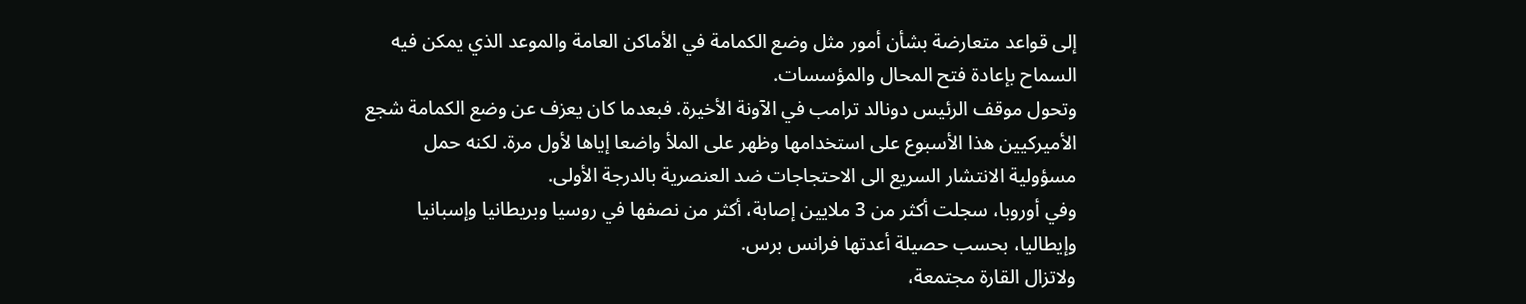إلى قواعد متعارضة بشأن أمور مثل وضع الكمامة في الأماكن العامة والموعد الذي يمكن فيه السماح بإعادة فتح المحال والمؤسسات.
وتحول موقف الرئيس دونالد ترامب في الآونة الأخيرة. فبعدما كان يعزف عن وضع الكمامة شجع الأميركيين هذا الأسبوع على استخدامها وظهر على الملأ واضعا إياها لأول مرة. لكنه حمل مسؤولية الانتشار السريع الى الاحتجاجات ضد العنصرية بالدرجة الأولى.
وفي أوروبا، سجلت أكثر من 3 ملايين إصابة، أكثر من نصفها في روسيا وبريطانيا وإسبانيا وإيطاليا، بحسب حصيلة أعدتها فرانس برس.
ولاتزال القارة مجتمعة،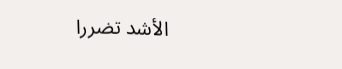الأشد تضررا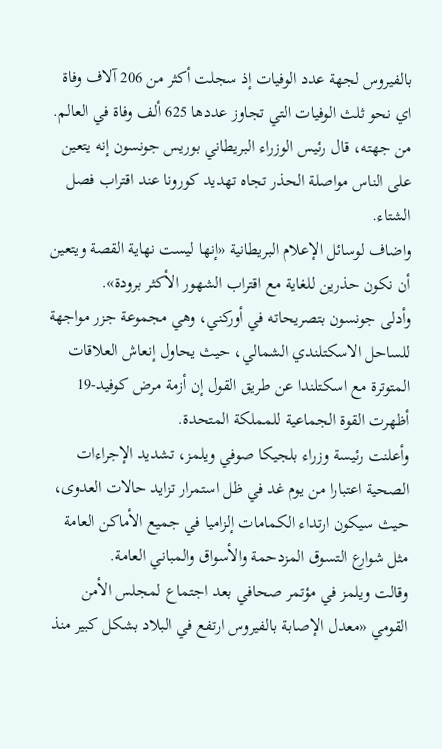بالفيروس لجهة عدد الوفيات إذ سجلت أكثر من 206 آلاف وفاة اي نحو ثلث الوفيات التي تجاوز عددها 625 ألف وفاة في العالم.
من جهته، قال رئيس الوزراء البريطاني بوريس جونسون إنه يتعين على الناس مواصلة الحذر تجاه تهديد كورونا عند اقتراب فصل الشتاء.
واضاف لوسائل الإعلام البريطانية «إنها ليست نهاية القصة ويتعين أن نكون حذرين للغاية مع اقتراب الشهور الأكثر برودة».
وأدلى جونسون بتصريحاته في أوركني، وهي مجموعة جزر مواجهة للساحل الاسكتلندي الشمالي، حيث يحاول إنعاش العلاقات المتوترة مع اسكتلندا عن طريق القول إن أزمة مرض كوفيد-19 أظهرت القوة الجماعية للمملكة المتحدة.
وأعلنت رئيسة وزراء بلجيكا صوفي ويلمز، تشديد الإجراءات الصحية اعتبارا من يوم غد في ظل استمرار تزايد حالات العدوى، حيث سيكون ارتداء الكمامات إلزاميا في جميع الأماكن العامة مثل شوارع التسوق المزدحمة والأسواق والمباني العامة.
وقالت ويلمز في مؤتمر صحافي بعد اجتماع لمجلس الأمن القومي «معدل الإصابة بالفيروس ارتفع في البلاد بشكل كبير منذ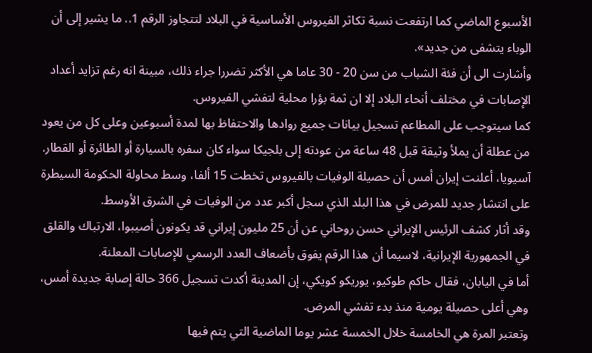الأسبوع الماضي كما ارتفعت نسبة تكاثر الفيروس الأساسية في البلاد لتتجاوز الرقم 1.. ما يشير إلى أن الوباء يتشفى من جديد».
وأشارت الى أن فئة الشباب من سن 20 - 30 عاما هي الأكثر تضررا جراء ذلك، مبينة انه رغم تزايد أعداد الإصابات في مختلف أنحاء البلاد إلا ان ثمة بؤرا محلية لتفشي الفيروس.
كما سيتوجب على المطاعم تسجيل بيانات جميع روادها والاحتفاظ بها لمدة أسبوعين وعلى كل من يعود من عطلة أن يملأ وثيقة قبل 48 ساعة من عودته إلى بلجيكا سواء كان سفره بالسيارة أو الطائرة أو القطار.
آسيويا، أعلنت إيران أمس أن حصيلة الوفيات بالفيروس تخطت 15 ألفا، وسط محاولة الحكومة السيطرة على انتشار جديد للمرض في هذا البلد الذي سجل أكبر عدد من الوفيات في الشرق الأوسط.
وقد أثار كشف الرئيس الإيراني حسن روحاني عن أن 25 مليون إيراني قد يكونون أصيبوا، الارتباك والقلق في الجمهورية الإيرانية، لاسيما أن هذا الرقم يفوق بأضعاف العدد الرسمي للإصابات المعلنة.
أما في اليابان، فقال حاكم طوكيو، يوريكو كويكي، إن المدينة أكدت تسجيل 366 حالة إصابة جديدة أمس، وهي أعلى حصيلة يومية منذ بدء تفشي المرض.
وتعتبر المرة هي الخامسة خلال الخمسة عشر يوما الماضية التي يتم فيها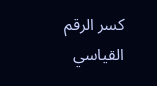كسر الرقم القياسي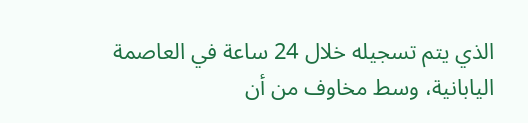الذي يتم تسجيله خلال 24 ساعة في العاصمة اليابانية، وسط مخاوف من أن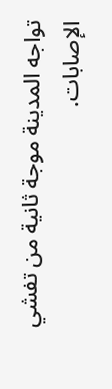تواجه المدينة موجة ثانية من تفشي الإصابات.